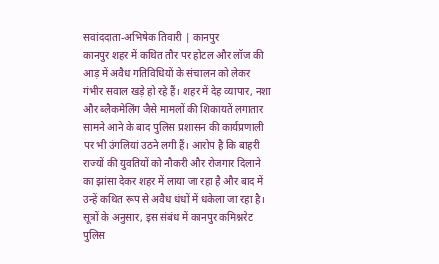सवांददाता-अभिषेक तिवारी | कानपुर
कानपुर शहर में कथित तौर पर होटल और लॉज की आड़ में अवैध गतिविधियों के संचालन को लेकर गंभीर सवाल खड़े हो रहे हैं। शहर में देह व्यापार, नशा और ब्लैकमेलिंग जैसे मामलों की शिकायतें लगातार सामने आने के बाद पुलिस प्रशासन की कार्यप्रणाली पर भी उंगलियां उठने लगी हैं। आरोप है कि बाहरी राज्यों की युवतियों को नौकरी और रोजगार दिलाने का झांसा देकर शहर में लाया जा रहा है और बाद में उन्हें कथित रूप से अवैध धंधों में धकेला जा रहा है। सूत्रों के अनुसार, इस संबंध में कानपुर कमिश्नरेट पुलिस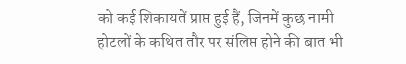को कई शिकायतें प्राप्त हुई हैं, जिनमें कुछ नामी होटलों के कथित तौर पर संलिप्त होने की बात भी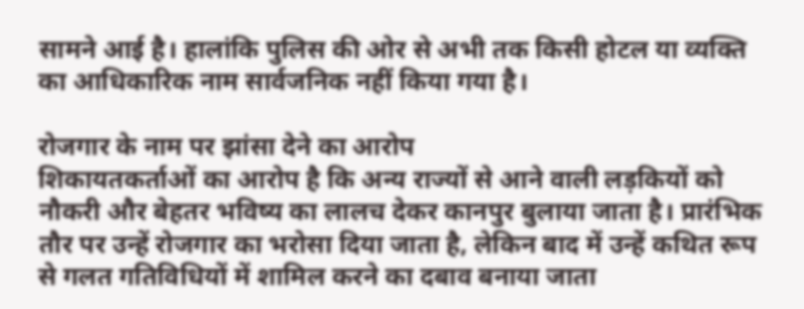सामने आई है। हालांकि पुलिस की ओर से अभी तक किसी होटल या व्यक्ति का आधिकारिक नाम सार्वजनिक नहीं किया गया है।

रोजगार के नाम पर झांसा देने का आरोप
शिकायतकर्ताओं का आरोप है कि अन्य राज्यों से आने वाली लड़कियों को नौकरी और बेहतर भविष्य का लालच देकर कानपुर बुलाया जाता है। प्रारंभिक तौर पर उन्हें रोजगार का भरोसा दिया जाता है, लेकिन बाद में उन्हें कथित रूप से गलत गतिविधियों में शामिल करने का दबाव बनाया जाता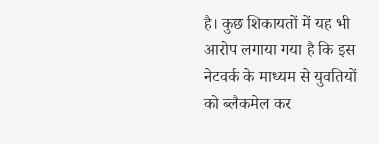है। कुछ शिकायतों में यह भी आरोप लगाया गया है कि इस नेटवर्क के माध्यम से युवतियों को ब्लैकमेल कर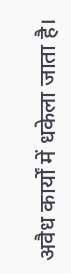अवैध कार्यों में धकेला जाता है।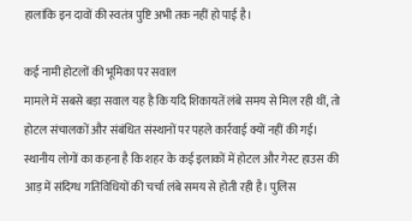हालांकि इन दावों की स्वतंत्र पुष्टि अभी तक नहीं हो पाई है।

कई नामी होटलों की भूमिका पर सवाल
मामले में सबसे बड़ा सवाल यह है कि यदि शिकायतें लंबे समय से मिल रही थीं, तो होटल संचालकों और संबंधित संस्थानों पर पहले कार्रवाई क्यों नहीं की गई। स्थानीय लोगों का कहना है कि शहर के कई इलाकों में होटल और गेस्ट हाउस की आड़ में संदिग्ध गतिविधियों की चर्चा लंबे समय से होती रही है। पुलिस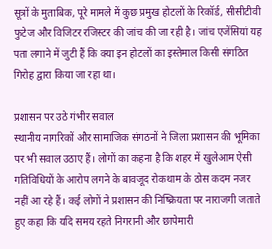सूत्रों के मुताबिक, पूरे मामले में कुछ प्रमुख होटलों के रिकॉर्ड, सीसीटीवी फुटेज और विजिटर रजिस्टर की जांच की जा रही है। जांच एजेंसियां यह पता लगाने में जुटी हैं कि क्या इन होटलों का इस्तेमाल किसी संगठित गिरोह द्वारा किया जा रहा था।

प्रशासन पर उठे गंभीर सवाल
स्थानीय नागरिकों और सामाजिक संगठनों ने जिला प्रशासन की भूमिका पर भी सवाल उठाए हैं। लोगों का कहना है कि शहर में खुलेआम ऐसी गतिविधियों के आरोप लगने के बावजूद रोकथाम के ठोस कदम नजर नहीं आ रहे हैं। कई लोगों ने प्रशासन की निष्क्रियता पर नाराजगी जताते हुए कहा कि यदि समय रहते निगरानी और छापेमारी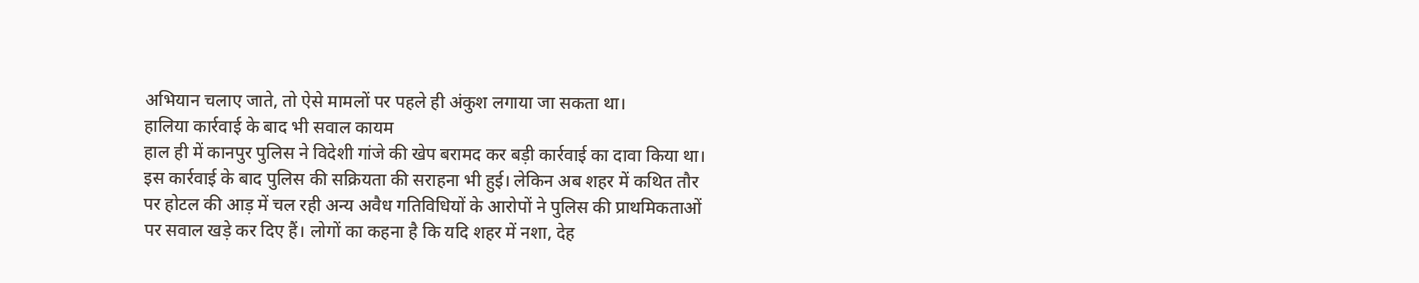अभियान चलाए जाते, तो ऐसे मामलों पर पहले ही अंकुश लगाया जा सकता था।
हालिया कार्रवाई के बाद भी सवाल कायम
हाल ही में कानपुर पुलिस ने विदेशी गांजे की खेप बरामद कर बड़ी कार्रवाई का दावा किया था। इस कार्रवाई के बाद पुलिस की सक्रियता की सराहना भी हुई। लेकिन अब शहर में कथित तौर पर होटल की आड़ में चल रही अन्य अवैध गतिविधियों के आरोपों ने पुलिस की प्राथमिकताओं पर सवाल खड़े कर दिए हैं। लोगों का कहना है कि यदि शहर में नशा, देह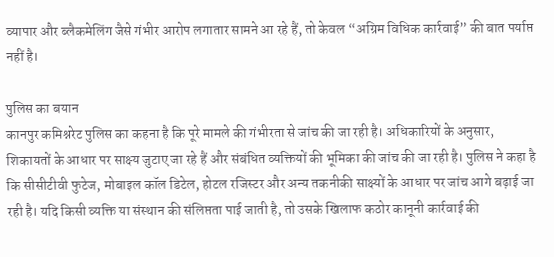व्यापार और ब्लैकमेलिंग जैसे गंभीर आरोप लगातार सामने आ रहे हैं, तो केवल “अग्रिम विधिक कार्रवाई” की बात पर्याप्त नहीं है।

पुलिस का बयान
कानपुर कमिश्नरेट पुलिस का कहना है कि पूरे मामले की गंभीरता से जांच की जा रही है। अधिकारियों के अनुसार, शिकायतों के आधार पर साक्ष्य जुटाए जा रहे हैं और संबंधित व्यक्तियों की भूमिका की जांच की जा रही है। पुलिस ने कहा है कि सीसीटीवी फुटेज, मोबाइल कॉल डिटेल, होटल रजिस्टर और अन्य तकनीकी साक्ष्यों के आधार पर जांच आगे बढ़ाई जा रही है। यदि किसी व्यक्ति या संस्थान की संलिप्तता पाई जाती है, तो उसके खिलाफ कठोर कानूनी कार्रवाई की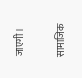जाएगी।

सामाजिक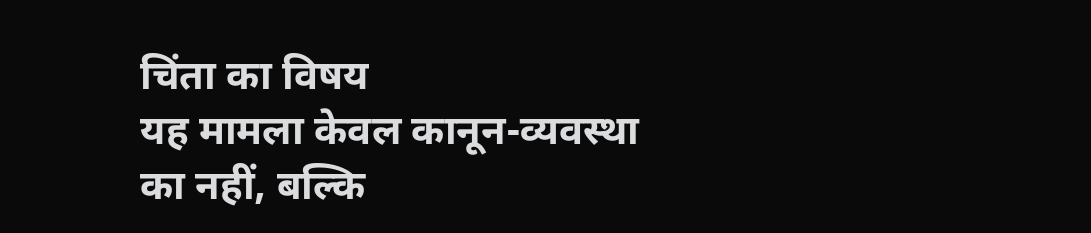चिंता का विषय
यह मामला केवल कानून-व्यवस्था का नहीं, बल्कि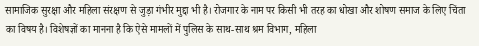सामाजिक सुरक्षा और महिला संरक्षण से जुड़ा गंभीर मुद्दा भी है। रोजगार के नाम पर किसी भी तरह का धोखा और शोषण समाज के लिए चिंता का विषय है। विशेषज्ञों का मानना है कि ऐसे मामलों में पुलिस के साथ-साथ श्रम विभाग, महिला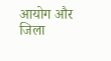आयोग और जिला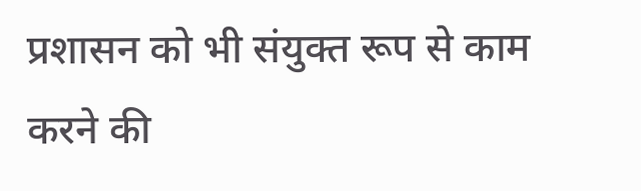प्रशासन को भी संयुक्त रूप से काम करने की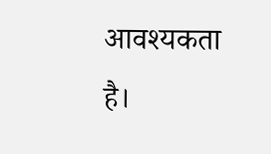आवश्यकता है।